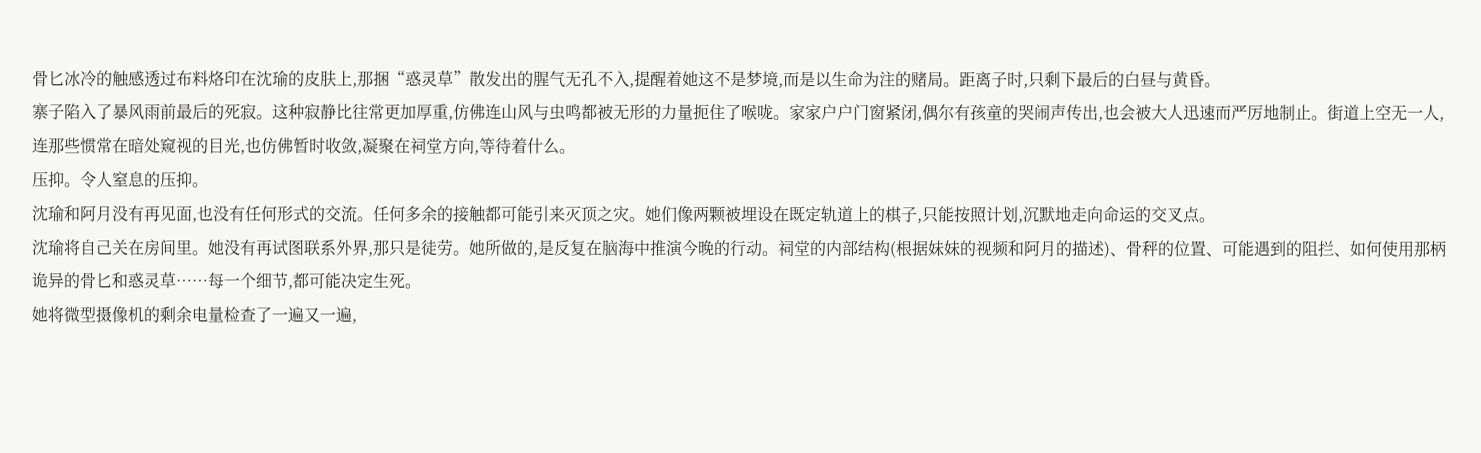骨匕冰冷的触感透过布料烙印在沈瑜的皮肤上,那捆“惑灵草”散发出的腥气无孔不入,提醒着她这不是梦境,而是以生命为注的赌局。距离子时,只剩下最后的白昼与黄昏。
寨子陷入了暴风雨前最后的死寂。这种寂静比往常更加厚重,仿佛连山风与虫鸣都被无形的力量扼住了喉咙。家家户户门窗紧闭,偶尔有孩童的哭闹声传出,也会被大人迅速而严厉地制止。街道上空无一人,连那些惯常在暗处窥视的目光,也仿佛暂时收敛,凝聚在祠堂方向,等待着什么。
压抑。令人窒息的压抑。
沈瑜和阿月没有再见面,也没有任何形式的交流。任何多余的接触都可能引来灭顶之灾。她们像两颗被埋设在既定轨道上的棋子,只能按照计划,沉默地走向命运的交叉点。
沈瑜将自己关在房间里。她没有再试图联系外界,那只是徒劳。她所做的,是反复在脑海中推演今晚的行动。祠堂的内部结构(根据妹妹的视频和阿月的描述)、骨秤的位置、可能遇到的阻拦、如何使用那柄诡异的骨匕和惑灵草……每一个细节,都可能决定生死。
她将微型摄像机的剩余电量检查了一遍又一遍,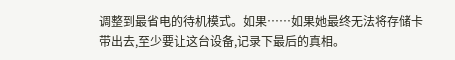调整到最省电的待机模式。如果……如果她最终无法将存储卡带出去,至少要让这台设备,记录下最后的真相。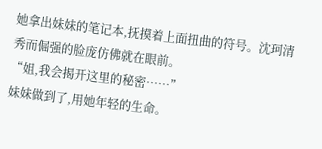她拿出妹妹的笔记本,抚摸着上面扭曲的符号。沈珂清秀而倔强的脸庞仿佛就在眼前。
“姐,我会揭开这里的秘密……”
妹妹做到了,用她年轻的生命。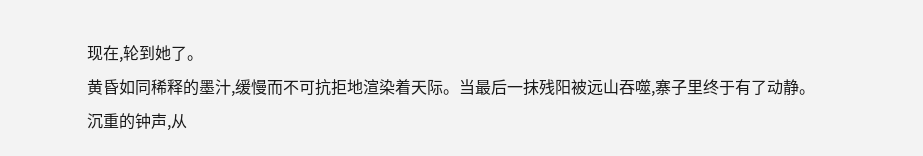现在,轮到她了。
黄昏如同稀释的墨汁,缓慢而不可抗拒地渲染着天际。当最后一抹残阳被远山吞噬,寨子里终于有了动静。
沉重的钟声,从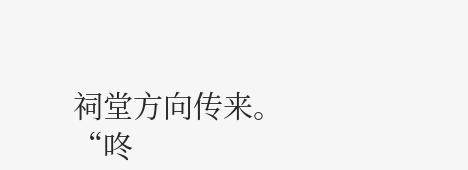祠堂方向传来。
“咚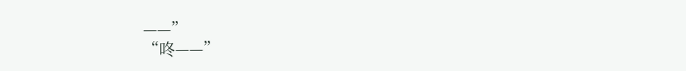——”
“咚——”